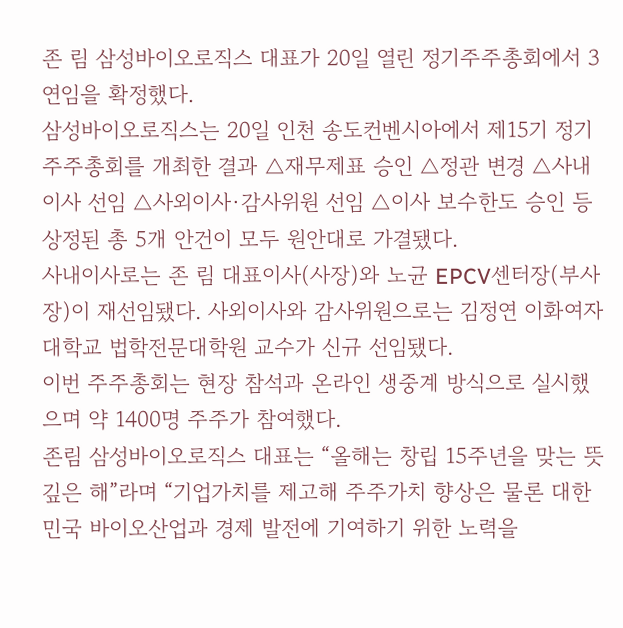존 림 삼성바이오로직스 대표가 20일 열린 정기주주총회에서 3연임을 확정했다.
삼성바이오로직스는 20일 인천 송도컨벤시아에서 제15기 정기주주총회를 개최한 결과 △재무제표 승인 △정관 변경 △사내이사 선임 △사외이사·감사위원 선임 △이사 보수한도 승인 등 상정된 총 5개 안건이 모두 원안대로 가결됐다.
사내이사로는 존 림 대표이사(사장)와 노균 EPCV센터장(부사장)이 재선임됐다. 사외이사와 감사위원으로는 김정연 이화여자대학교 법학전문대학원 교수가 신규 선임됐다.
이번 주주총회는 현장 참석과 온라인 생중계 방식으로 실시했으며 약 1400명 주주가 참여했다.
존림 삼성바이오로직스 대표는 “올해는 창립 15주년을 맞는 뜻깊은 해”라며 “기업가치를 제고해 주주가치 향상은 물론 대한민국 바이오산업과 경제 발전에 기여하기 위한 노력을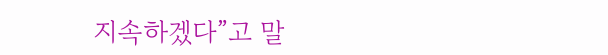지속하겠다”고 말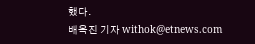했다.
배옥진 기자 withok@etnews.com